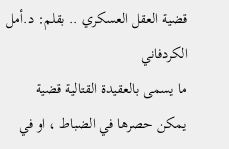قضية العقل العسكري .. بقلم: د.أمل الكردفاني
ما يسمى بالعقيدة القتالية قضية يمكن حصرها في الضباط ، او في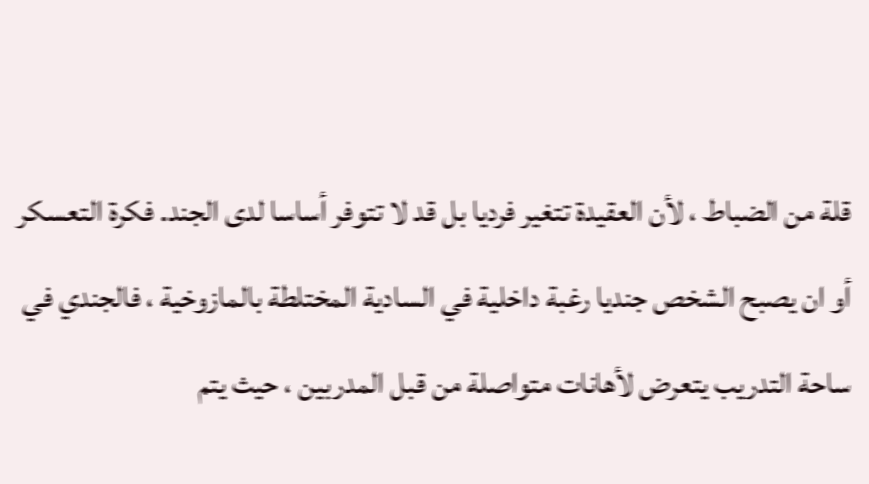قلة من الضباط ، لأن العقيدة تتغير فرديا بل قد لا تتوفر أساسا لدى الجند. فكرة التعسكر أو ان يصبح الشخص جنديا رغبة داخلية في السادية المختلطة بالمازوخية ، فالجندي في ساحة التدريب يتعرض لأهانات متواصلة من قبل المدربين ، حيث يتم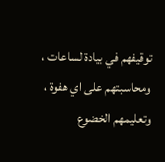توقيفهم في بيادة لساعات ، ومحاسبتهم على اي هفوة ، وتعليمهم الخضوع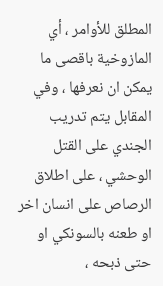المطلق للأوامر ، أي المازوخية باقصى ما يمكن ان نعرفها ، وفي المقابل يتم تدريب الجندي على القتل الوحشي ، على اطلاق الرصاص على انسان اخر او طعنه بالسونكي او حتى ذبحه ،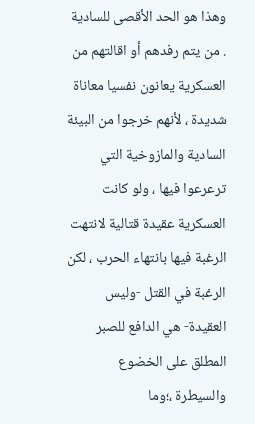وهذا هو الحد الأقصى للسادية . من يتم رفدهم أو اقالتهم من العسكرية يعانون نفسيا معاناة شديدة ، لأنهم خرجوا من البيئة السادية والمازوخية التي ترعرعوا فيها ، ولو كانت العسكرية عقيدة قتالية لانتهت الرغبة فيها بانتهاء الحرب ، لكن الرغبة في القتل -وليس العقيدة- هي الدافع للصبر المطلق على الخضوع والسيطرة ،؛وما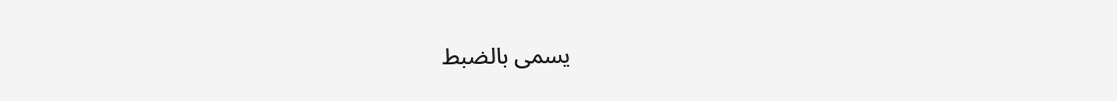يسمى بالضبط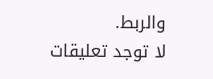والربط.
لا توجد تعليقات